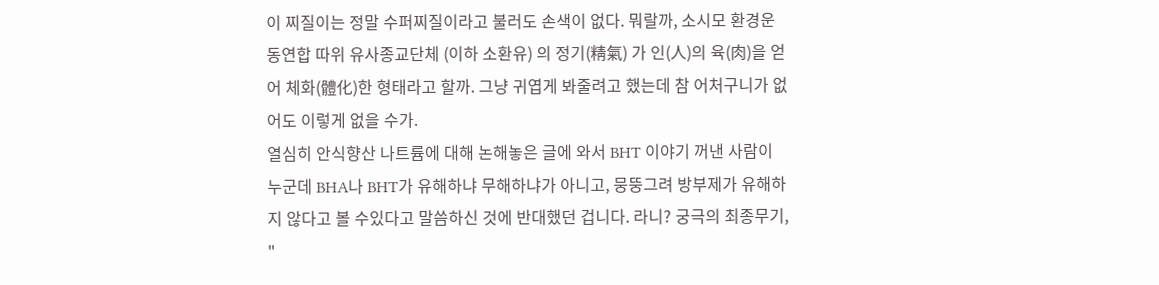이 찌질이는 정말 수퍼찌질이라고 불러도 손색이 없다. 뭐랄까, 소시모 환경운동연합 따위 유사종교단체 (이하 소환유) 의 정기(精氣) 가 인(人)의 육(肉)을 얻어 체화(體化)한 형태라고 할까. 그냥 귀엽게 봐줄려고 했는데 참 어처구니가 없어도 이렇게 없을 수가.
열심히 안식향산 나트륨에 대해 논해놓은 글에 와서 BHT 이야기 꺼낸 사람이 누군데 BHA나 BHT가 유해하냐 무해하냐가 아니고, 뭉뚱그려 방부제가 유해하지 않다고 볼 수있다고 말씀하신 것에 반대했던 겁니다. 라니? 궁극의 최종무기, "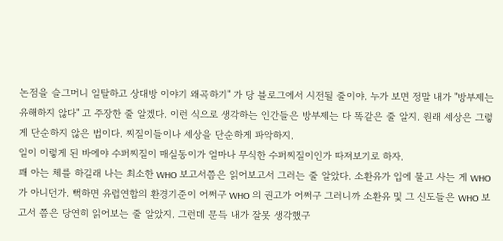논점을 슬그머니 일탈하고 상대방 이야기 왜곡하기" 가 당 블로그에서 시전될 줄이야. 누가 보면 정말 내가 "방부제는 유해하지 않다" 고 주장한 줄 알겠다. 이런 식으로 생각하는 인간들은 방부제는 다 똑같은 줄 알지. 원래 세상은 그렇게 단순하지 않은 법이다. 찌질이들이나 세상을 단순하게 파악하지.
일이 이렇게 된 바에야 수퍼찌질이 매실동이가 얼마나 무식한 수퍼찌질이인가 따져보기로 하자.
꽤 아는 체를 하길래 나는 최소한 WHO 보고서쯤은 읽어보고서 그러는 줄 알았다. 소환유가 입에 물고 사는 게 WHO 가 아니던가. 뻑하면 유럽연합의 환경기준이 어쩌구 WHO 의 권고가 어쩌구 그러니까 소환유 및 그 신도들은 WHO 보고서 쯤은 당연히 읽어보는 줄 알았지. 그런데 문득 내가 잘못 생각했구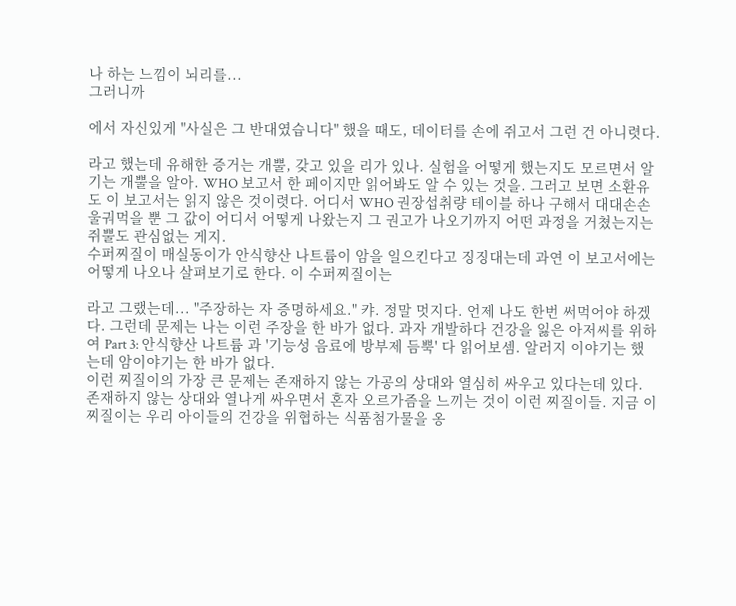나 하는 느낌이 뇌리를...
그러니까

에서 자신있게 "사실은 그 반대였습니다" 했을 때도, 데이터를 손에 쥐고서 그런 건 아니렷다.

라고 했는데 유해한 증거는 개뿔, 갖고 있을 리가 있나. 실험을 어떻게 했는지도 모르면서 알기는 개뿔을 알아. WHO 보고서 한 페이지만 읽어봐도 알 수 있는 것을. 그러고 보면 소환유도 이 보고서는 읽지 않은 것이렷다. 어디서 WHO 권장섭취량 테이블 하나 구해서 대대손손 울궈먹을 뿐 그 값이 어디서 어떻게 나왔는지 그 권고가 나오기까지 어떤 과정을 거쳤는지는 쥐뿔도 관심없는 게지.
수퍼찌질이 매실동이가 안식향산 나트륨이 암을 일으킨다고 징징대는데 과연 이 보고서에는 어떻게 나오나 살펴보기로 한다. 이 수퍼찌질이는

라고 그랬는데... "주장하는 자 증명하세요." 캬. 정말 멋지다. 언제 나도 한번 써먹어야 하겠다. 그런데 문제는 나는 이런 주장을 한 바가 없다. 과자 개발하다 건강을 잃은 아저씨를 위하여 Part 3: 안식향산 나트륨 과 '기능성 음료에 방부제 듬뿍' 다 읽어보셈. 알러지 이야기는 했는데 암이야기는 한 바가 없다.
이런 찌질이의 가장 큰 문제는 존재하지 않는 가공의 상대와 열심히 싸우고 있다는데 있다. 존재하지 않는 상대와 열나게 싸우면서 혼자 오르가즘을 느끼는 것이 이런 찌질이들. 지금 이 찌질이는 우리 아이들의 건강을 위협하는 식품첨가물을 옹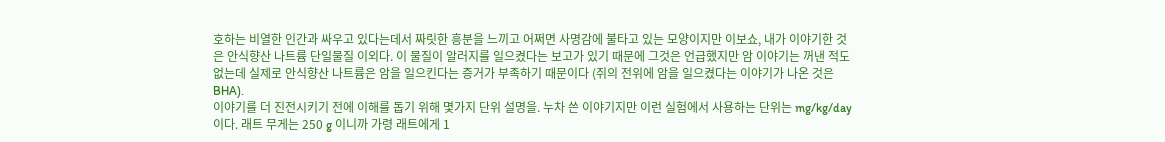호하는 비열한 인간과 싸우고 있다는데서 짜릿한 흥분을 느끼고 어쩌면 사명감에 불타고 있는 모양이지만 이보쇼, 내가 이야기한 것은 안식향산 나트륨 단일물질 이외다. 이 물질이 알러지를 일으켰다는 보고가 있기 때문에 그것은 언급했지만 암 이야기는 꺼낸 적도 없는데 실제로 안식향산 나트륨은 암을 일으킨다는 증거가 부족하기 때문이다 (쥐의 전위에 암을 일으켰다는 이야기가 나온 것은 BHA).
이야기를 더 진전시키기 전에 이해를 돕기 위해 몇가지 단위 설명을. 누차 쓴 이야기지만 이런 실험에서 사용하는 단위는 mg/kg/day 이다. 래트 무게는 250 g 이니까 가령 래트에게 1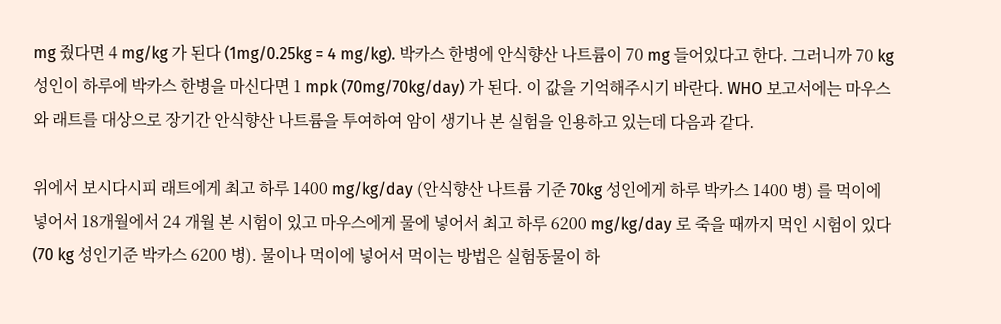mg 줬다면 4 mg/kg 가 된다 (1mg/0.25kg = 4 mg/kg). 박카스 한병에 안식향산 나트륨이 70 mg 들어있다고 한다. 그러니까 70 kg 성인이 하루에 박카스 한병을 마신다면 1 mpk (70mg/70kg/day) 가 된다. 이 값을 기억해주시기 바란다. WHO 보고서에는 마우스와 래트를 대상으로 장기간 안식향산 나트륨을 투여하여 암이 생기나 본 실험을 인용하고 있는데 다음과 같다.

위에서 보시다시피 래트에게 최고 하루 1400 mg/kg/day (안식향산 나트륨 기준 70kg 성인에게 하루 박카스 1400 병) 를 먹이에 넣어서 18개월에서 24 개월 본 시험이 있고 마우스에게 물에 넣어서 최고 하루 6200 mg/kg/day 로 죽을 때까지 먹인 시험이 있다 (70 kg 성인기준 박카스 6200 병). 물이나 먹이에 넣어서 먹이는 방법은 실험동물이 하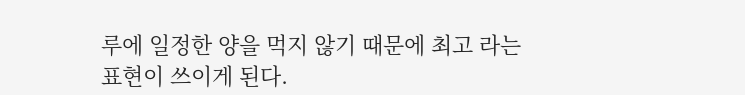루에 일정한 양을 먹지 않기 때문에 최고 라는 표현이 쓰이게 된다.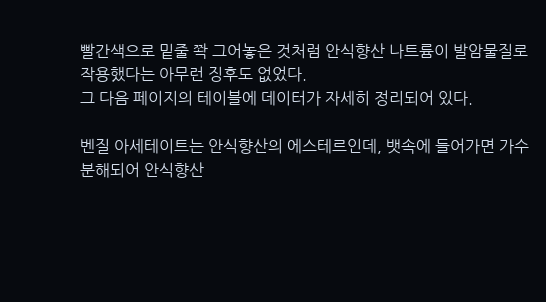빨간색으로 밑줄 쫙 그어놓은 것처럼 안식향산 나트륨이 발암물질로 작용했다는 아무런 징후도 없었다.
그 다음 페이지의 테이블에 데이터가 자세히 정리되어 있다.

벤질 아세테이트는 안식향산의 에스테르인데, 뱃속에 들어가면 가수분해되어 안식향산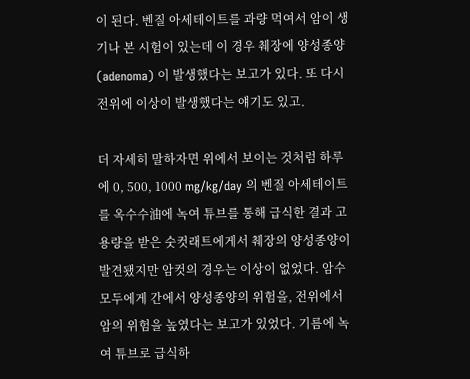이 된다. 벤질 아세테이트를 과량 먹여서 암이 생기나 본 시험이 있는데 이 경우 췌장에 양성종양 (adenoma) 이 발생했다는 보고가 있다. 또 다시 전위에 이상이 발생했다는 얘기도 있고.

더 자세히 말하자면 위에서 보이는 것처럼 하루에 0, 500, 1000 mg/kg/day 의 벤질 아세테이트를 옥수수油에 녹여 튜브를 통해 급식한 결과 고용량을 받은 숫컷래트에게서 췌장의 양성종양이 발견됐지만 암컷의 경우는 이상이 없었다. 암수 모두에게 간에서 양성종양의 위험을, 전위에서 암의 위험을 높였다는 보고가 있었다. 기름에 녹여 튜브로 급식하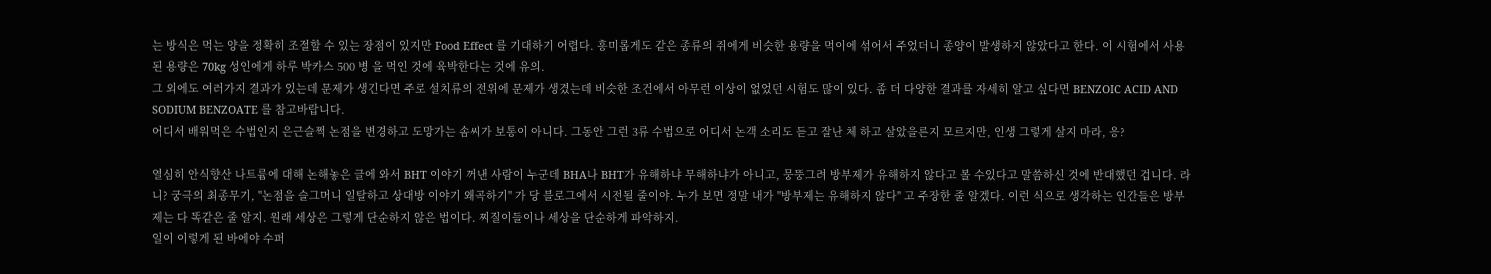는 방식은 먹는 양을 정확히 조절할 수 있는 장점이 있지만 Food Effect 를 기대하기 어렵다. 흥미롭게도 같은 종류의 쥐에게 비슷한 용량을 먹이에 섞어서 주었더니 종양이 발생하지 않았다고 한다. 이 시험에서 사용된 용량은 70kg 성인에게 하루 박카스 500 병 을 먹인 것에 육박한다는 것에 유의.
그 외에도 여러가지 결과가 있는데 문제가 생긴다면 주로 설치류의 전위에 문제가 생겼는데 비슷한 조건에서 아무런 이상이 없었던 시험도 많이 있다. 좀 더 다양한 결과를 자세히 알고 싶다면 BENZOIC ACID AND SODIUM BENZOATE 를 참고바랍니다.
어디서 배워먹은 수법인지 은근슬쩍 논점을 변경하고 도망가는 솜씨가 보통이 아니다. 그동안 그런 3류 수법으로 어디서 논객 소리도 듣고 잘난 체 하고 살았을른지 모르지만, 인생 그렇게 살지 마라, 응?

열심히 안식향산 나트륨에 대해 논해놓은 글에 와서 BHT 이야기 꺼낸 사람이 누군데 BHA나 BHT가 유해하냐 무해하냐가 아니고, 뭉뚱그려 방부제가 유해하지 않다고 볼 수있다고 말씀하신 것에 반대했던 겁니다. 라니? 궁극의 최종무기, "논점을 슬그머니 일탈하고 상대방 이야기 왜곡하기" 가 당 블로그에서 시전될 줄이야. 누가 보면 정말 내가 "방부제는 유해하지 않다" 고 주장한 줄 알겠다. 이런 식으로 생각하는 인간들은 방부제는 다 똑같은 줄 알지. 원래 세상은 그렇게 단순하지 않은 법이다. 찌질이들이나 세상을 단순하게 파악하지.
일이 이렇게 된 바에야 수퍼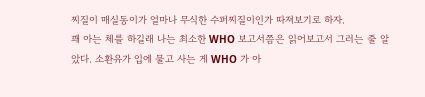찌질이 매실동이가 얼마나 무식한 수퍼찌질이인가 따져보기로 하자.
꽤 아는 체를 하길래 나는 최소한 WHO 보고서쯤은 읽어보고서 그러는 줄 알았다. 소환유가 입에 물고 사는 게 WHO 가 아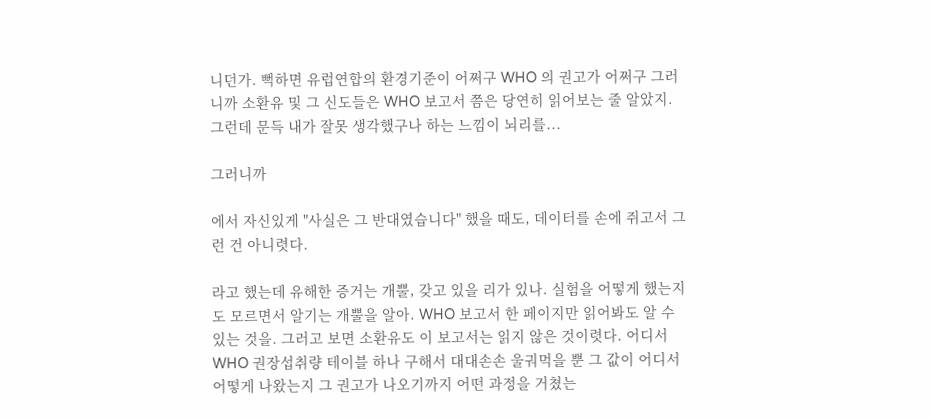니던가. 뻑하면 유럽연합의 환경기준이 어쩌구 WHO 의 권고가 어쩌구 그러니까 소환유 및 그 신도들은 WHO 보고서 쯤은 당연히 읽어보는 줄 알았지. 그런데 문득 내가 잘못 생각했구나 하는 느낌이 뇌리를...

그러니까

에서 자신있게 "사실은 그 반대였습니다" 했을 때도, 데이터를 손에 쥐고서 그런 건 아니렷다.

라고 했는데 유해한 증거는 개뿔, 갖고 있을 리가 있나. 실험을 어떻게 했는지도 모르면서 알기는 개뿔을 알아. WHO 보고서 한 페이지만 읽어봐도 알 수 있는 것을. 그러고 보면 소환유도 이 보고서는 읽지 않은 것이렷다. 어디서 WHO 권장섭취량 테이블 하나 구해서 대대손손 울궈먹을 뿐 그 값이 어디서 어떻게 나왔는지 그 권고가 나오기까지 어떤 과정을 거쳤는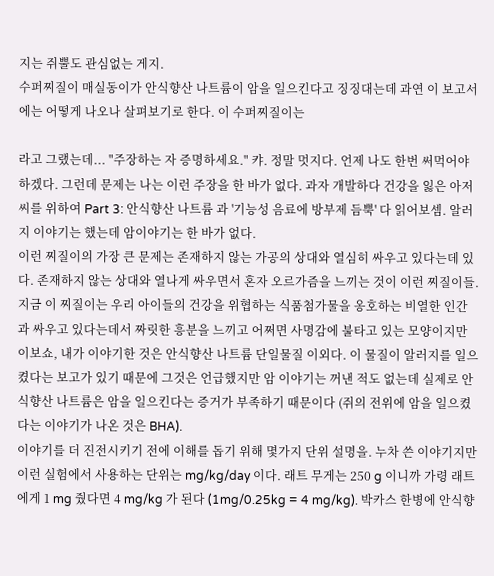지는 쥐뿔도 관심없는 게지.
수퍼찌질이 매실동이가 안식향산 나트륨이 암을 일으킨다고 징징대는데 과연 이 보고서에는 어떻게 나오나 살펴보기로 한다. 이 수퍼찌질이는

라고 그랬는데... "주장하는 자 증명하세요." 캬. 정말 멋지다. 언제 나도 한번 써먹어야 하겠다. 그런데 문제는 나는 이런 주장을 한 바가 없다. 과자 개발하다 건강을 잃은 아저씨를 위하여 Part 3: 안식향산 나트륨 과 '기능성 음료에 방부제 듬뿍' 다 읽어보셈. 알러지 이야기는 했는데 암이야기는 한 바가 없다.
이런 찌질이의 가장 큰 문제는 존재하지 않는 가공의 상대와 열심히 싸우고 있다는데 있다. 존재하지 않는 상대와 열나게 싸우면서 혼자 오르가즘을 느끼는 것이 이런 찌질이들. 지금 이 찌질이는 우리 아이들의 건강을 위협하는 식품첨가물을 옹호하는 비열한 인간과 싸우고 있다는데서 짜릿한 흥분을 느끼고 어쩌면 사명감에 불타고 있는 모양이지만 이보쇼, 내가 이야기한 것은 안식향산 나트륨 단일물질 이외다. 이 물질이 알러지를 일으켰다는 보고가 있기 때문에 그것은 언급했지만 암 이야기는 꺼낸 적도 없는데 실제로 안식향산 나트륨은 암을 일으킨다는 증거가 부족하기 때문이다 (쥐의 전위에 암을 일으켰다는 이야기가 나온 것은 BHA).
이야기를 더 진전시키기 전에 이해를 돕기 위해 몇가지 단위 설명을. 누차 쓴 이야기지만 이런 실험에서 사용하는 단위는 mg/kg/day 이다. 래트 무게는 250 g 이니까 가령 래트에게 1 mg 줬다면 4 mg/kg 가 된다 (1mg/0.25kg = 4 mg/kg). 박카스 한병에 안식향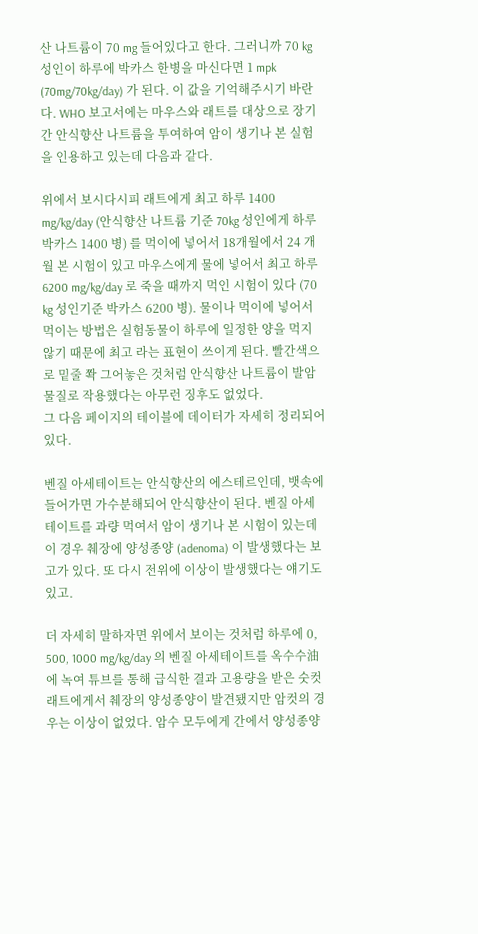산 나트륨이 70 mg 들어있다고 한다. 그러니까 70 kg 성인이 하루에 박카스 한병을 마신다면 1 mpk (70mg/70kg/day) 가 된다. 이 값을 기억해주시기 바란다. WHO 보고서에는 마우스와 래트를 대상으로 장기간 안식향산 나트륨을 투여하여 암이 생기나 본 실험을 인용하고 있는데 다음과 같다.

위에서 보시다시피 래트에게 최고 하루 1400 mg/kg/day (안식향산 나트륨 기준 70kg 성인에게 하루 박카스 1400 병) 를 먹이에 넣어서 18개월에서 24 개월 본 시험이 있고 마우스에게 물에 넣어서 최고 하루 6200 mg/kg/day 로 죽을 때까지 먹인 시험이 있다 (70 kg 성인기준 박카스 6200 병). 물이나 먹이에 넣어서 먹이는 방법은 실험동물이 하루에 일정한 양을 먹지 않기 때문에 최고 라는 표현이 쓰이게 된다. 빨간색으로 밑줄 쫙 그어놓은 것처럼 안식향산 나트륨이 발암물질로 작용했다는 아무런 징후도 없었다.
그 다음 페이지의 테이블에 데이터가 자세히 정리되어 있다.

벤질 아세테이트는 안식향산의 에스테르인데, 뱃속에 들어가면 가수분해되어 안식향산이 된다. 벤질 아세테이트를 과량 먹여서 암이 생기나 본 시험이 있는데 이 경우 췌장에 양성종양 (adenoma) 이 발생했다는 보고가 있다. 또 다시 전위에 이상이 발생했다는 얘기도 있고.

더 자세히 말하자면 위에서 보이는 것처럼 하루에 0, 500, 1000 mg/kg/day 의 벤질 아세테이트를 옥수수油에 녹여 튜브를 통해 급식한 결과 고용량을 받은 숫컷래트에게서 췌장의 양성종양이 발견됐지만 암컷의 경우는 이상이 없었다. 암수 모두에게 간에서 양성종양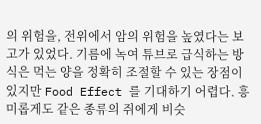의 위험을, 전위에서 암의 위험을 높였다는 보고가 있었다. 기름에 녹여 튜브로 급식하는 방식은 먹는 양을 정확히 조절할 수 있는 장점이 있지만 Food Effect 를 기대하기 어렵다. 흥미롭게도 같은 종류의 쥐에게 비슷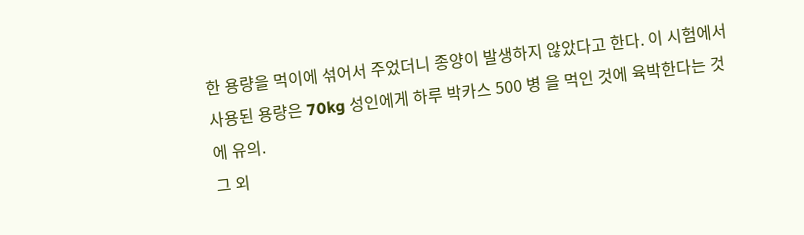한 용량을 먹이에 섞어서 주었더니 종양이 발생하지 않았다고 한다. 이 시험에서 사용된 용량은 70kg 성인에게 하루 박카스 500 병 을 먹인 것에 육박한다는 것에 유의.
그 외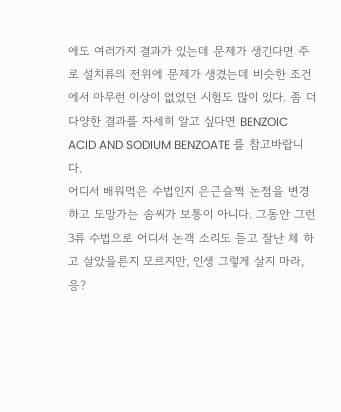에도 여러가지 결과가 있는데 문제가 생긴다면 주로 설치류의 전위에 문제가 생겼는데 비슷한 조건에서 아무런 이상이 없었던 시험도 많이 있다. 좀 더 다양한 결과를 자세히 알고 싶다면 BENZOIC ACID AND SODIUM BENZOATE 를 참고바랍니다.
어디서 배워먹은 수법인지 은근슬쩍 논점을 변경하고 도망가는 솜씨가 보통이 아니다. 그동안 그런 3류 수법으로 어디서 논객 소리도 듣고 잘난 체 하고 살았을른지 모르지만, 인생 그렇게 살지 마라, 응?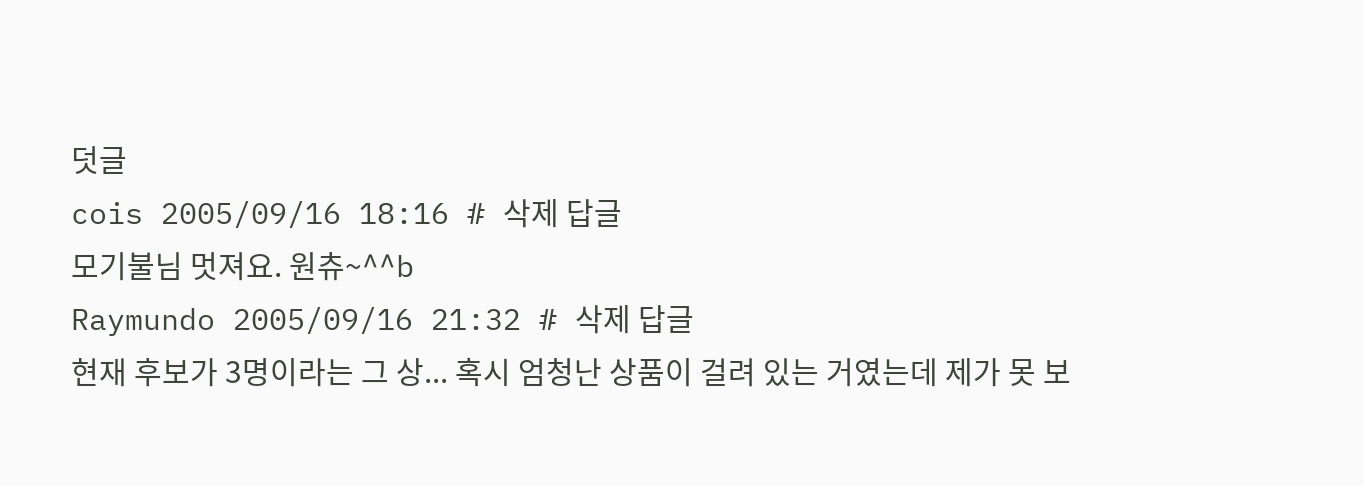덧글
cois 2005/09/16 18:16 # 삭제 답글
모기불님 멋져요. 원츄~^^b
Raymundo 2005/09/16 21:32 # 삭제 답글
현재 후보가 3명이라는 그 상... 혹시 엄청난 상품이 걸려 있는 거였는데 제가 못 보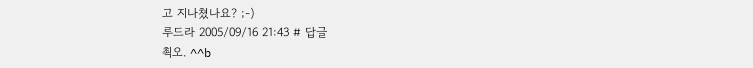고 지나쳤나요? ;-)
루드라 2005/09/16 21:43 # 답글
쵝오. ^^b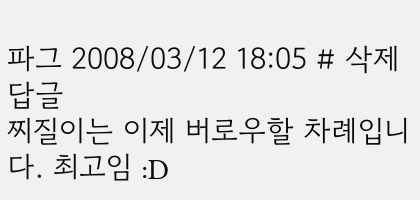파그 2008/03/12 18:05 # 삭제 답글
찌질이는 이제 버로우할 차례입니다. 최고임 :D